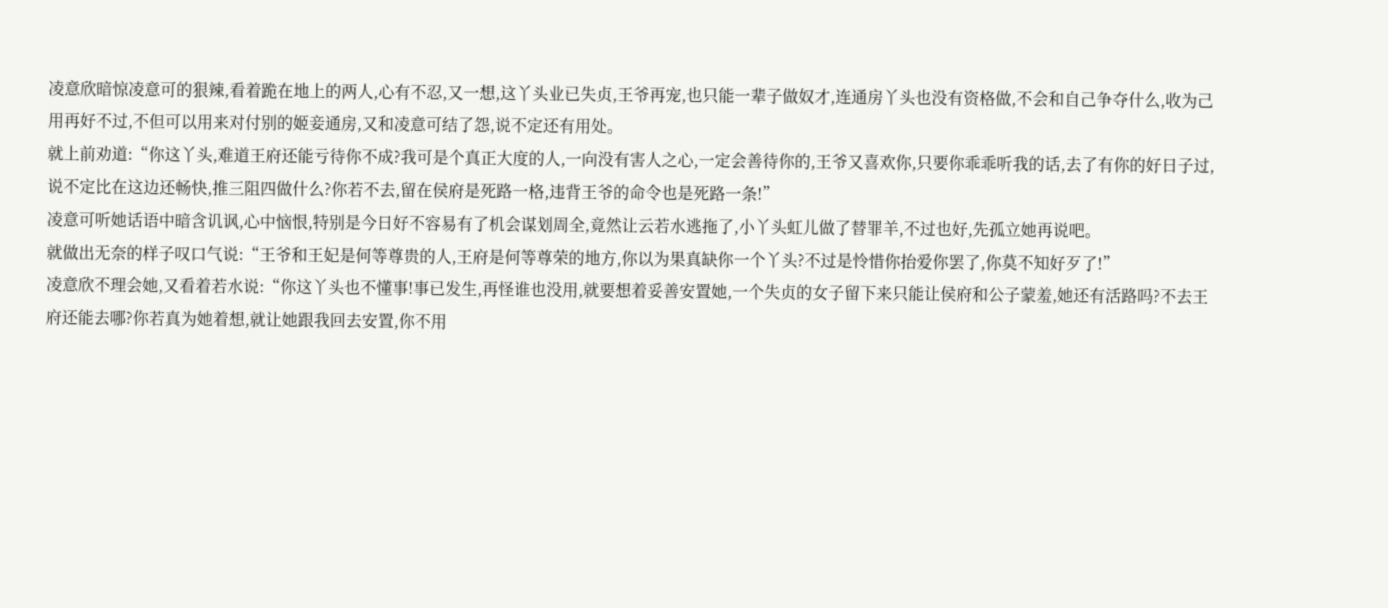凌意欣暗惊凌意可的狠辣,看着跪在地上的两人,心有不忍,又一想,这丫头业已失贞,王爷再宠,也只能一辈子做奴才,连通房丫头也没有资格做,不会和自己争夺什么,收为己用再好不过,不但可以用来对付别的姬妾通房,又和凌意可结了怨,说不定还有用处。
就上前劝道:“你这丫头,难道王府还能亏待你不成?我可是个真正大度的人,一向没有害人之心,一定会善待你的,王爷又喜欢你,只要你乖乖听我的话,去了有你的好日子过,说不定比在这边还畅快,推三阻四做什么?你若不去,留在侯府是死路一格,违背王爷的命令也是死路一条!”
凌意可听她话语中暗含讥讽,心中恼恨,特别是今日好不容易有了机会谋划周全,竟然让云若水逃拖了,小丫头虹儿做了替罪羊,不过也好,先孤立她再说吧。
就做出无奈的样子叹口气说:“王爷和王妃是何等尊贵的人,王府是何等尊荣的地方,你以为果真缺你一个丫头?不过是怜惜你抬爱你罢了,你莫不知好歹了!”
凌意欣不理会她,又看着若水说:“你这丫头也不懂事!事已发生,再怪谁也没用,就要想着妥善安置她,一个失贞的女子留下来只能让侯府和公子蒙羞,她还有活路吗?不去王府还能去哪?你若真为她着想,就让她跟我回去安置,你不用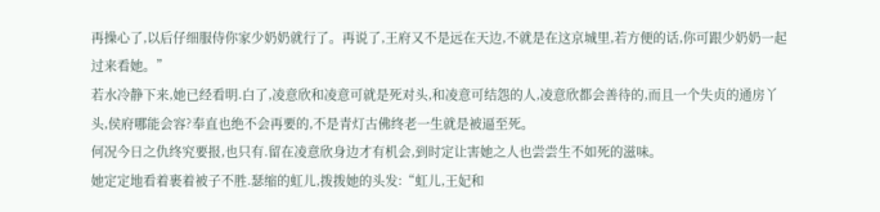再操心了,以后仔细服侍你家少奶奶就行了。再说了,王府又不是远在天边,不就是在这京城里,若方便的话,你可跟少奶奶一起过来看她。”
若水冷静下来,她已经看明.白了,凌意欣和凌意可就是死对头,和凌意可结怨的人,凌意欣都会善待的,而且一个失贞的通房丫头,侯府哪能会容?奉直也绝不会再要的,不是青灯古佛终老一生就是被逼至死。
何况今日之仇终究要报,也只有.留在凌意欣身边才有机会,到时定让害她之人也尝尝生不如死的滋味。
她定定地看着裹着被子不胜.瑟缩的虹儿,拨拨她的头发:“虹儿,王妃和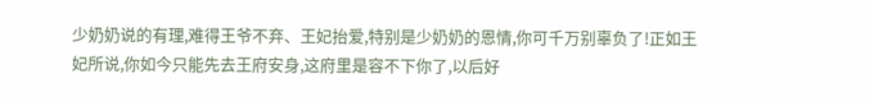少奶奶说的有理,难得王爷不弃、王妃抬爱,特别是少奶奶的恩情,你可千万别辜负了!正如王妃所说,你如今只能先去王府安身,这府里是容不下你了,以后好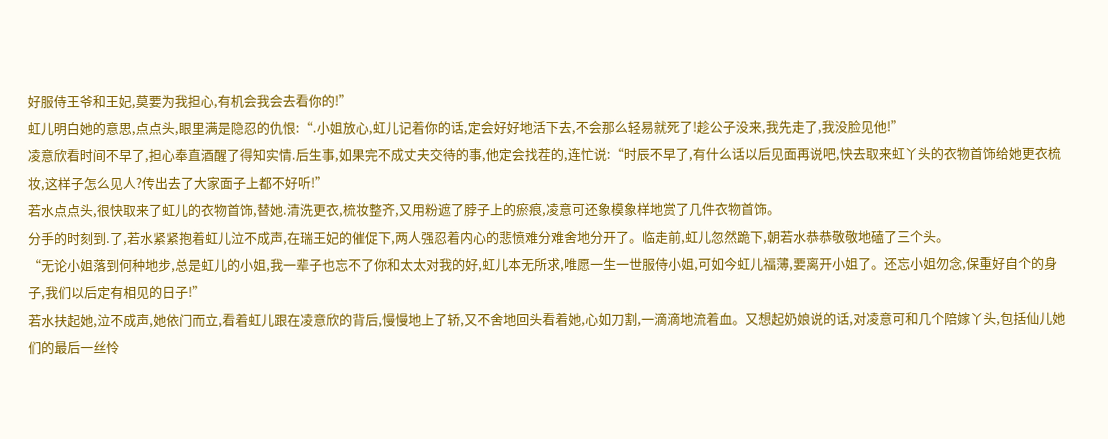好服侍王爷和王妃,莫要为我担心,有机会我会去看你的!”
虹儿明白她的意思,点点头,眼里满是隐忍的仇恨:“.小姐放心,虹儿记着你的话,定会好好地活下去,不会那么轻易就死了!趁公子没来,我先走了,我没脸见他!”
凌意欣看时间不早了,担心奉直酒醒了得知实情.后生事,如果完不成丈夫交待的事,他定会找茬的,连忙说:“时辰不早了,有什么话以后见面再说吧,快去取来虹丫头的衣物首饰给她更衣梳妆,这样子怎么见人?传出去了大家面子上都不好听!”
若水点点头,很快取来了虹儿的衣物首饰,替她.清洗更衣,梳妆整齐,又用粉遮了脖子上的瘀痕,凌意可还象模象样地赏了几件衣物首饰。
分手的时刻到.了,若水紧紧抱着虹儿泣不成声,在瑞王妃的催促下,两人强忍着内心的悲愤难分难舍地分开了。临走前,虹儿忽然跪下,朝若水恭恭敬敬地磕了三个头。
“无论小姐落到何种地步,总是虹儿的小姐,我一辈子也忘不了你和太太对我的好,虹儿本无所求,唯愿一生一世服侍小姐,可如今虹儿福薄,要离开小姐了。还忘小姐勿念,保重好自个的身子,我们以后定有相见的日子!”
若水扶起她,泣不成声,她依门而立,看着虹儿跟在凌意欣的背后,慢慢地上了轿,又不舍地回头看着她,心如刀割,一滴滴地流着血。又想起奶娘说的话,对凌意可和几个陪嫁丫头,包括仙儿她们的最后一丝怜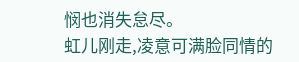悯也消失怠尽。
虹儿刚走,凌意可满脸同情的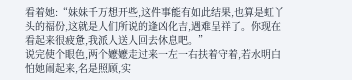看着她:“妹妹千万想开些,这件事能有如此结果,也算是虹丫头的福份,这就是人们所说的逢凶化吉,遇难呈祥了。你现在看起来很疲惫,我派人送人回去休息吧。”
说完使个眼色,两个嬷嬷走过来一左一右扶着守着,若水明白怕她闹起来,名是照顾,实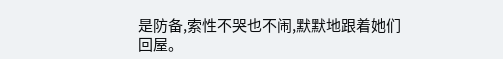是防备,索性不哭也不闹,默默地跟着她们回屋。